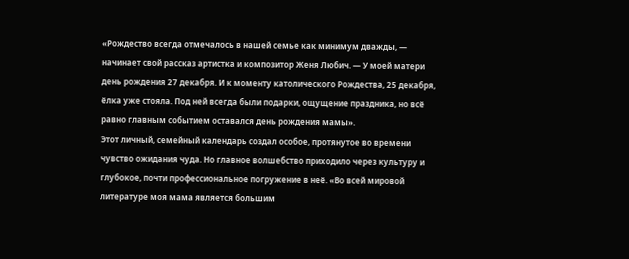«Рождество всегда отмечалось в нашей семье как минимум дважды, — начинает свой рассказ артистка и композитор Женя Любич. — У моей матери день рождения 27 декабря. И к моменту католического Рождества, 25 декабря, ёлка уже стояла. Под ней всегда были подарки, ощущение праздника, но всё равно главным событием оставался день рождения мамы».
Этот личный, семейный календарь создал особое, протянутое во времени чувство ожидания чуда. Но главное волшебство приходило через культуру и глубокое, почти профессиональное погружение в неё. «Во всей мировой литературе моя мама является большим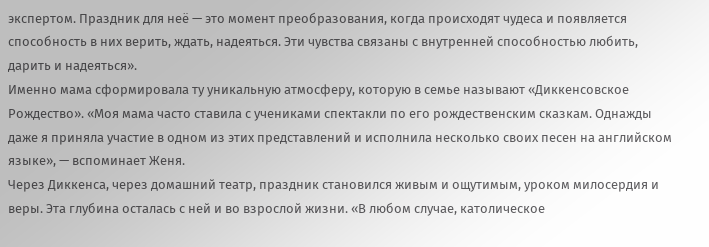экспертом. Праздник для неё — это момент преобразования, когда происходят чудеса и появляется способность в них верить, ждать, надеяться. Эти чувства связаны с внутренней способностью любить, дарить и надеяться».
Именно мама сформировала ту уникальную атмосферу, которую в семье называют «Диккенсовское Рождество». «Моя мама часто ставила с учениками спектакли по его рождественским сказкам. Однажды даже я приняла участие в одном из этих представлений и исполнила несколько своих песен на английском языке», — вспоминает Женя.
Через Диккенса, через домашний театр, праздник становился живым и ощутимым, уроком милосердия и веры. Эта глубина осталась с ней и во взрослой жизни. «В любом случае, католическое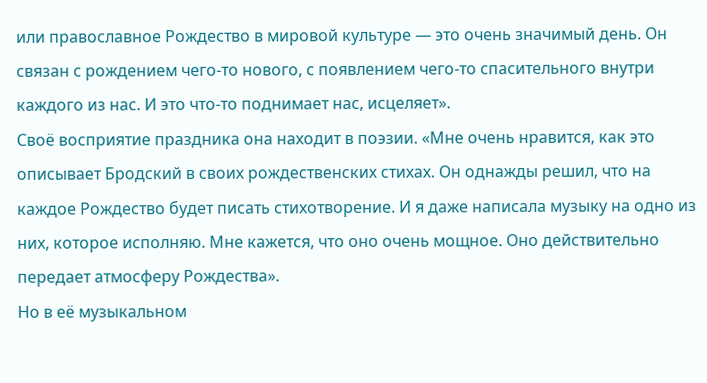или православное Рождество в мировой культуре — это очень значимый день. Он связан с рождением чего-то нового, с появлением чего-то спасительного внутри каждого из нас. И это что-то поднимает нас, исцеляет».
Своё восприятие праздника она находит в поэзии. «Мне очень нравится, как это описывает Бродский в своих рождественских стихах. Он однажды решил, что на каждое Рождество будет писать стихотворение. И я даже написала музыку на одно из них, которое исполняю. Мне кажется, что оно очень мощное. Оно действительно передает атмосферу Рождества».
Но в её музыкальном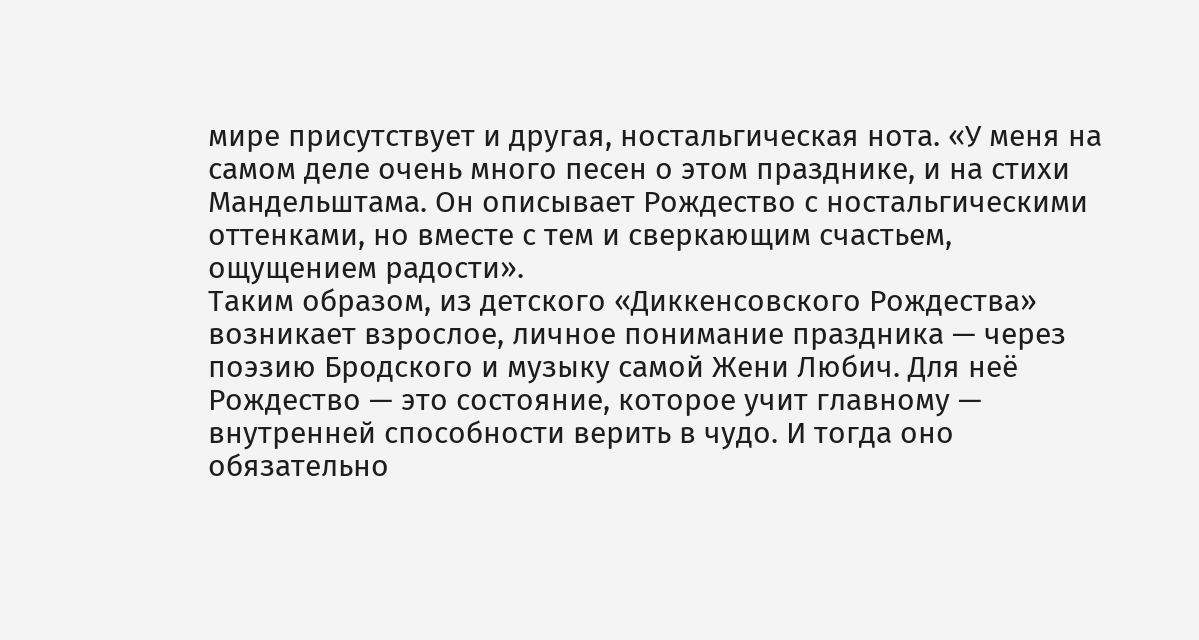мире присутствует и другая, ностальгическая нота. «У меня на самом деле очень много песен о этом празднике, и на стихи Мандельштама. Он описывает Рождество с ностальгическими оттенками, но вместе с тем и сверкающим счастьем, ощущением радости».
Таким образом, из детского «Диккенсовского Рождества» возникает взрослое, личное понимание праздника — через поэзию Бродского и музыку самой Жени Любич. Для неё Рождество — это состояние, которое учит главному — внутренней способности верить в чудо. И тогда оно обязательно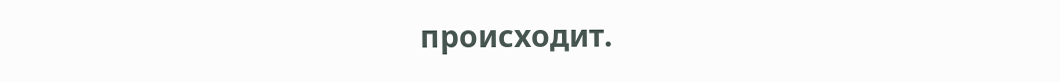происходит.